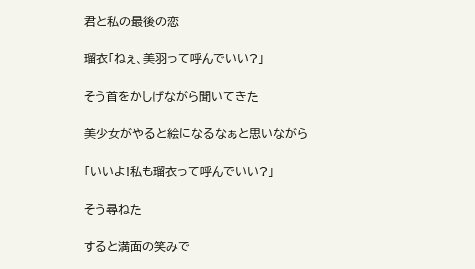君と私の最後の恋

瑠衣「ねぇ、美羽って呼んでいい?」

そう首をかしげながら聞いてきた

美少女がやると絵になるなぁと思いながら

「いいよ!私も瑠衣って呼んでいい?」

そう尋ねた

すると満面の笑みで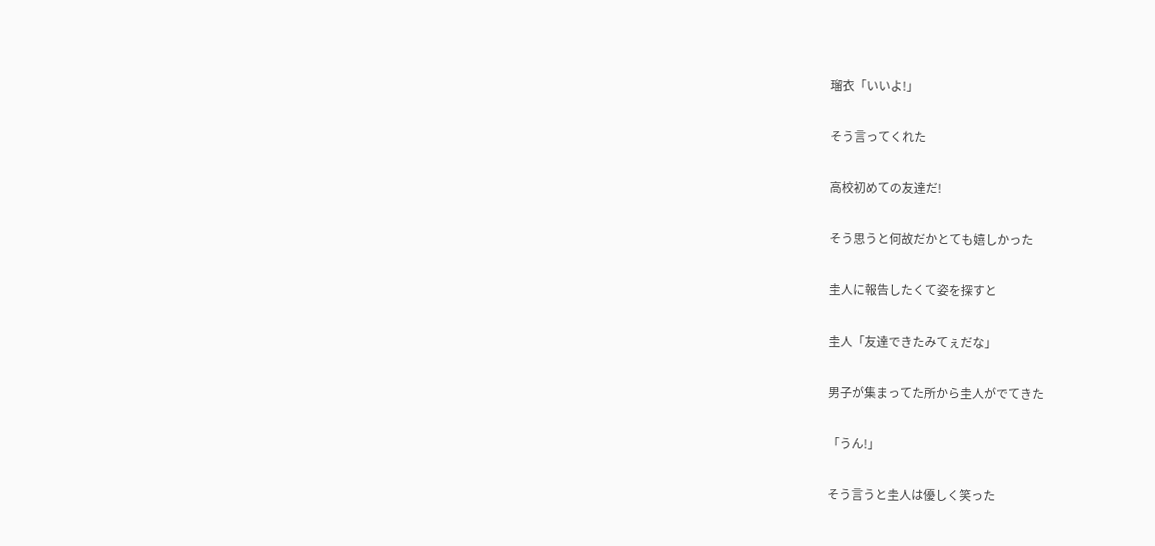瑠衣「いいよ!」

そう言ってくれた

高校初めての友達だ!

そう思うと何故だかとても嬉しかった

圭人に報告したくて姿を探すと

圭人「友達できたみてぇだな」

男子が集まってた所から圭人がでてきた

「うん!」

そう言うと圭人は優しく笑った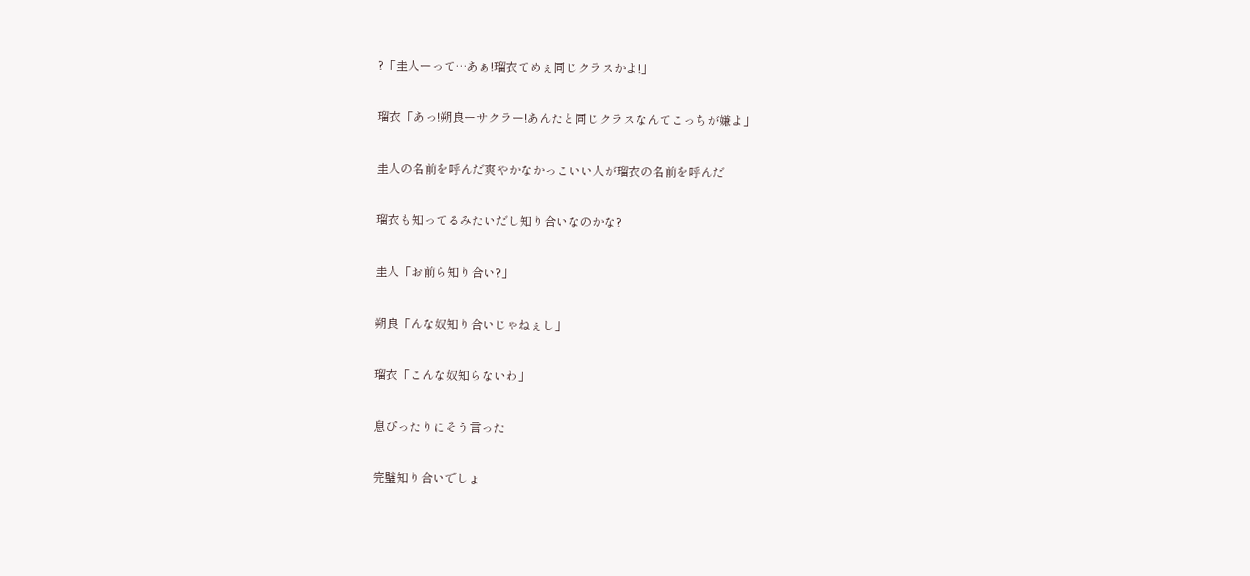?「圭人ーって…あぁ!瑠衣てめぇ同じクラスかよ!」

瑠衣「あっ!朔良ーサクラー!あんたと同じクラスなんてこっちが嫌よ」

圭人の名前を呼んだ爽やかなかっこいい人が瑠衣の名前を呼んだ

瑠衣も知ってるみたいだし知り合いなのかな?

圭人「お前ら知り合い?」

朔良「んな奴知り合いじゃねぇし」

瑠衣「こんな奴知らないわ」

息ぴったりにそう言った

完璧知り合いでしょ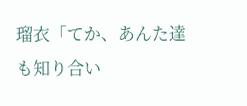瑠衣「てか、あんた達も知り合い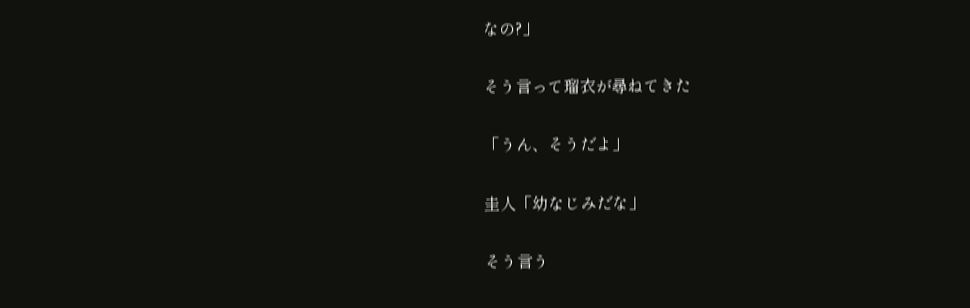なの?」

そう言って瑠衣が尋ねてきた

「うん、そうだよ」

圭人「幼なじみだな」

そう言う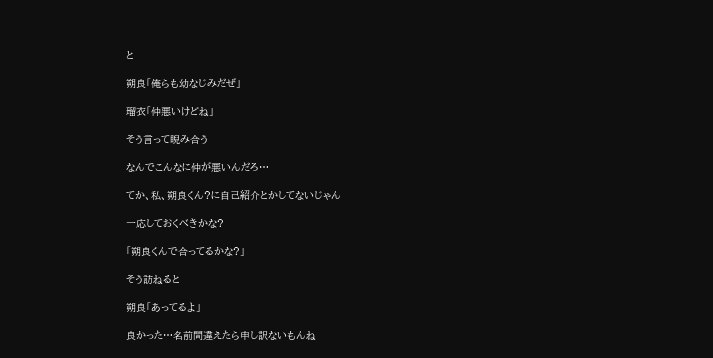と

朔良「俺らも幼なじみだぜ」

瑠衣「仲悪いけどね」

そう言って睨み合う

なんでこんなに仲が悪いんだろ…

てか、私、朔良くん?に自己紹介とかしてないじゃん

一応しておくべきかな?

「朔良くんで合ってるかな?」

そう訪ねると

朔良「あってるよ」

良かった…名前間違えたら申し訳ないもんね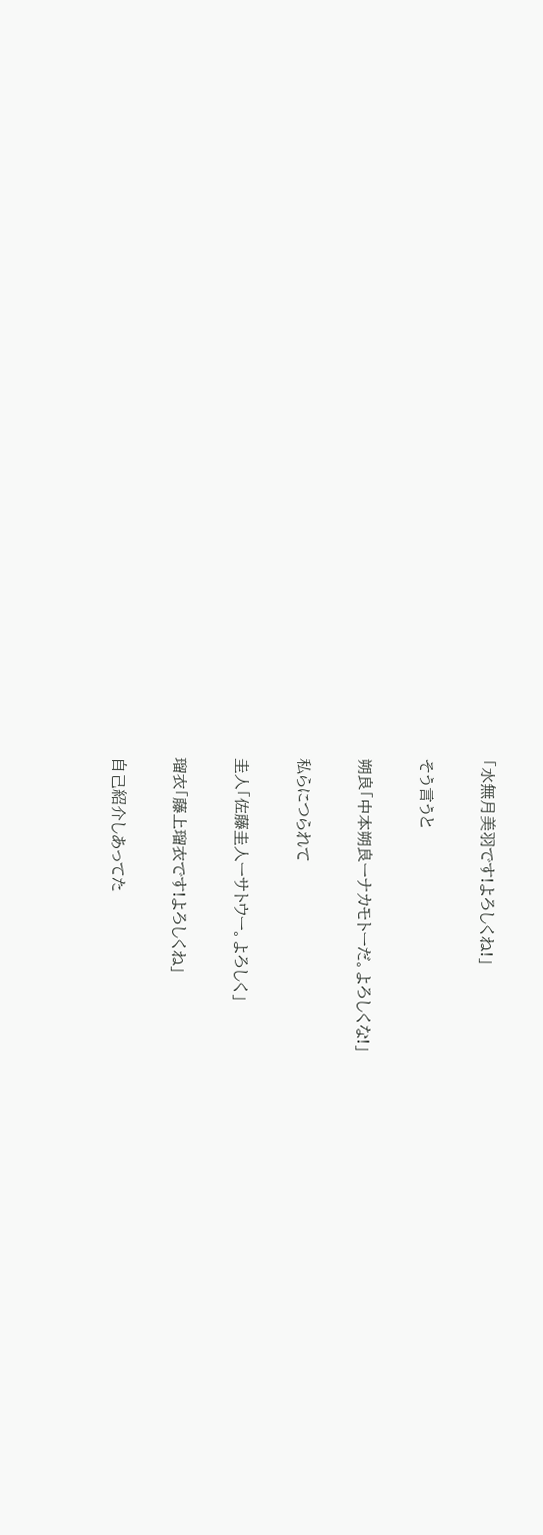「水無月美羽です!よろしくね!」

そう言うと

朔良「中本朔良ーナカモトーだ。よろしくな!」

私らにつられて

圭人「佐藤圭人ーサトウー。よろしく」

瑠衣「藤上瑠衣です!よろしくね」

自己紹介しあってた